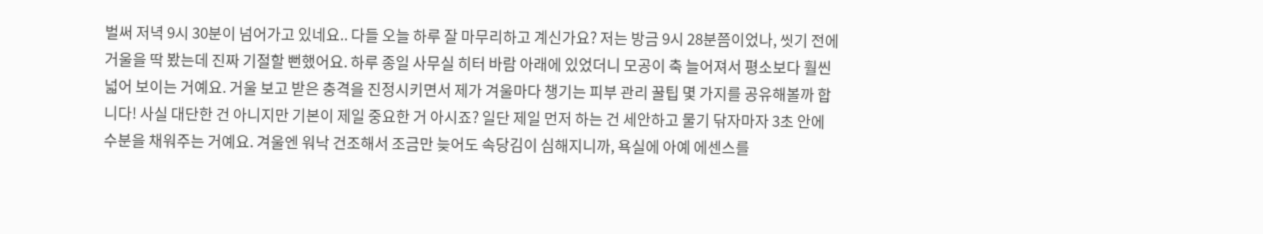벌써 저녁 9시 30분이 넘어가고 있네요.. 다들 오늘 하루 잘 마무리하고 계신가요? 저는 방금 9시 28분쯤이었나, 씻기 전에 거울을 딱 봤는데 진짜 기절할 뻔했어요. 하루 종일 사무실 히터 바람 아래에 있었더니 모공이 축 늘어져서 평소보다 훨씬 넓어 보이는 거예요. 거울 보고 받은 충격을 진정시키면서 제가 겨울마다 챙기는 피부 관리 꿀팁 몇 가지를 공유해볼까 합니다! 사실 대단한 건 아니지만 기본이 제일 중요한 거 아시죠? 일단 제일 먼저 하는 건 세안하고 물기 닦자마자 3초 안에 수분을 채워주는 거예요. 겨울엔 워낙 건조해서 조금만 늦어도 속당김이 심해지니까, 욕실에 아예 에센스를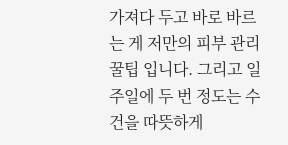가져다 두고 바로 바르는 게 저만의 피부 관리 꿀팁 입니다. 그리고 일주일에 두 번 정도는 수건을 따뜻하게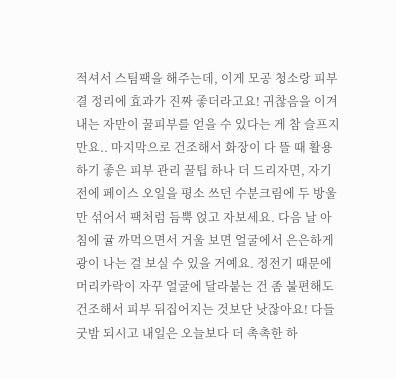적셔서 스팀팩을 해주는데, 이게 모공 청소랑 피부 결 정리에 효과가 진짜 좋더라고요! 귀찮음을 이겨내는 자만이 꿀피부를 얻을 수 있다는 게 참 슬프지만요.. 마지막으로 건조해서 화장이 다 뜰 때 활용하기 좋은 피부 관리 꿀팁 하나 더 드리자면, 자기 전에 페이스 오일을 평소 쓰던 수분크림에 두 방울만 섞어서 팩처럼 듬뿍 얹고 자보세요. 다음 날 아침에 귤 까먹으면서 거울 보면 얼굴에서 은은하게 광이 나는 걸 보실 수 있을 거예요. 정전기 때문에 머리카락이 자꾸 얼굴에 달라붙는 건 좀 불편해도 건조해서 피부 뒤집어지는 것보단 낫잖아요! 다들 굿밤 되시고 내일은 오늘보다 더 촉촉한 하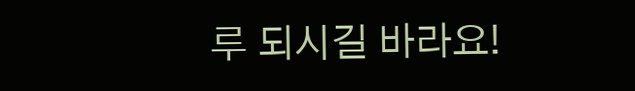루 되시길 바라요!